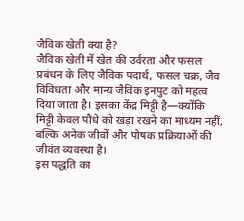जैविक खेती क्या है?
जैविक खेती में खेत की उर्वरता और फसल प्रबंधन के लिए जैविक पदार्थ, फसल चक्र, जैव विविधता और मान्य जैविक इनपुट को महत्व दिया जाता है। इसका केंद्र मिट्टी है—क्योंकि मिट्टी केवल पौधे को खड़ा रखने का माध्यम नहीं, बल्कि अनेक जीवों और पोषक प्रक्रियाओं की जीवंत व्यवस्था है।
इस पद्धति का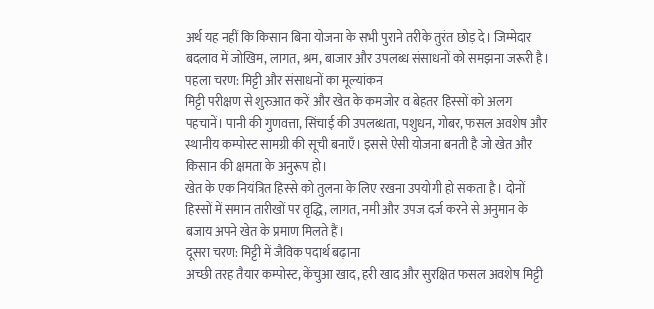अर्थ यह नहीं कि किसान बिना योजना के सभी पुराने तरीके तुरंत छोड़ दे। जिम्मेदार बदलाव में जोखिम, लागत, श्रम, बाजार और उपलब्ध संसाधनों को समझना जरूरी है।
पहला चरण: मिट्टी और संसाधनों का मूल्यांकन
मिट्टी परीक्षण से शुरुआत करें और खेत के कमजोर व बेहतर हिस्सों को अलग पहचानें। पानी की गुणवत्ता, सिंचाई की उपलब्धता, पशुधन, गोबर, फसल अवशेष और स्थानीय कम्पोस्ट सामग्री की सूची बनाएँ। इससे ऐसी योजना बनती है जो खेत और किसान की क्षमता के अनुरूप हो।
खेत के एक नियंत्रित हिस्से को तुलना के लिए रखना उपयोगी हो सकता है। दोनों हिस्सों में समान तारीखों पर वृद्धि, लागत, नमी और उपज दर्ज करने से अनुमान के बजाय अपने खेत के प्रमाण मिलते हैं।
दूसरा चरण: मिट्टी में जैविक पदार्थ बढ़ाना
अच्छी तरह तैयार कम्पोस्ट, केंचुआ खाद, हरी खाद और सुरक्षित फसल अवशेष मिट्टी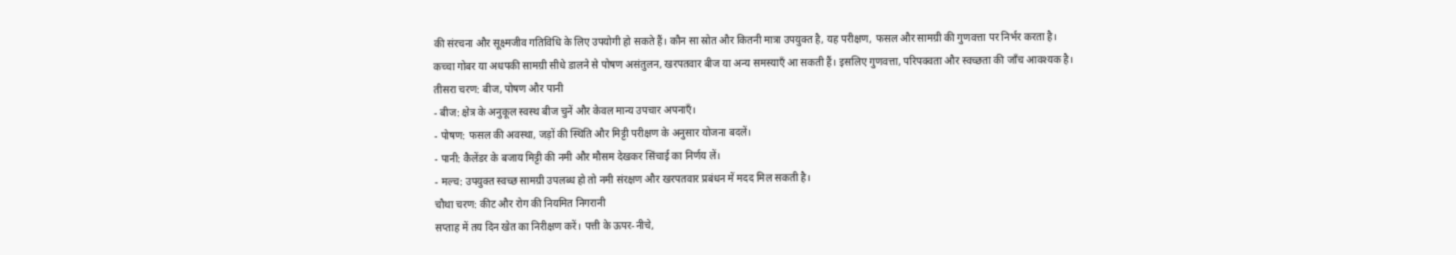की संरचना और सूक्ष्मजीव गतिविधि के लिए उपयोगी हो सकते हैं। कौन सा स्रोत और कितनी मात्रा उपयुक्त है, यह परीक्षण, फसल और सामग्री की गुणवत्ता पर निर्भर करता है।
कच्चा गोबर या अधपकी सामग्री सीधे डालने से पोषण असंतुलन, खरपतवार बीज या अन्य समस्याएँ आ सकती हैं। इसलिए गुणवत्ता, परिपक्वता और स्वच्छता की जाँच आवश्यक है।
तीसरा चरण: बीज, पोषण और पानी
- बीज: क्षेत्र के अनुकूल स्वस्थ बीज चुनें और केवल मान्य उपचार अपनाएँ।
- पोषण: फसल की अवस्था, जड़ों की स्थिति और मिट्टी परीक्षण के अनुसार योजना बदलें।
- पानी: कैलेंडर के बजाय मिट्टी की नमी और मौसम देखकर सिंचाई का निर्णय लें।
- मल्च: उपयुक्त स्वच्छ सामग्री उपलब्ध हो तो नमी संरक्षण और खरपतवार प्रबंधन में मदद मिल सकती है।
चौथा चरण: कीट और रोग की नियमित निगरानी
सप्ताह में तय दिन खेत का निरीक्षण करें। पत्ती के ऊपर-नीचे,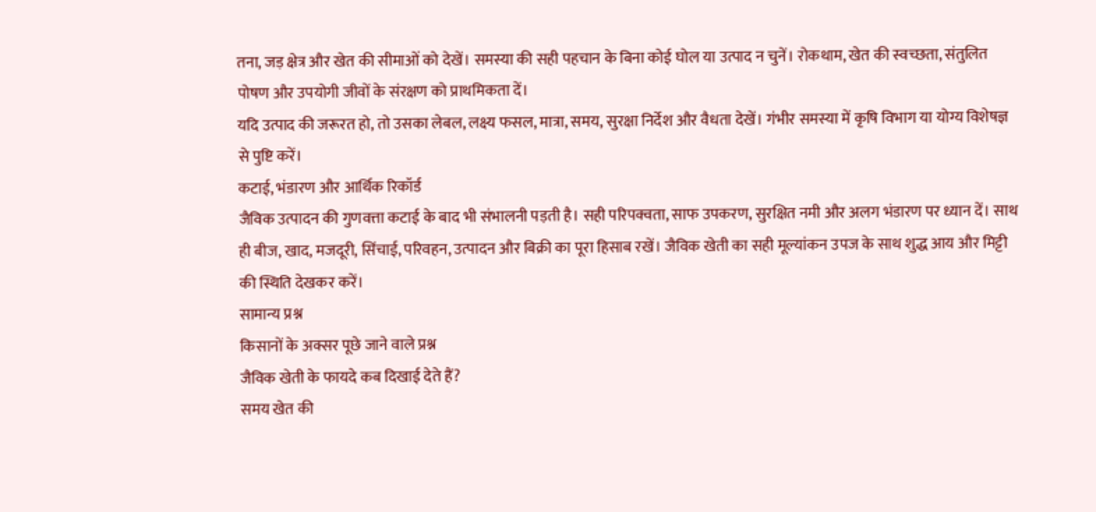तना, जड़ क्षेत्र और खेत की सीमाओं को देखें। समस्या की सही पहचान के बिना कोई घोल या उत्पाद न चुनें। रोकथाम, खेत की स्वच्छता, संतुलित पोषण और उपयोगी जीवों के संरक्षण को प्राथमिकता दें।
यदि उत्पाद की जरूरत हो, तो उसका लेबल, लक्ष्य फसल, मात्रा, समय, सुरक्षा निर्देश और वैधता देखें। गंभीर समस्या में कृषि विभाग या योग्य विशेषज्ञ से पुष्टि करें।
कटाई, भंडारण और आर्थिक रिकॉर्ड
जैविक उत्पादन की गुणवत्ता कटाई के बाद भी संभालनी पड़ती है। सही परिपक्वता, साफ उपकरण, सुरक्षित नमी और अलग भंडारण पर ध्यान दें। साथ ही बीज, खाद, मजदूरी, सिंचाई, परिवहन, उत्पादन और बिक्री का पूरा हिसाब रखें। जैविक खेती का सही मूल्यांकन उपज के साथ शुद्ध आय और मिट्टी की स्थिति देखकर करें।
सामान्य प्रश्न
किसानों के अक्सर पूछे जाने वाले प्रश्न
जैविक खेती के फायदे कब दिखाई देते हैं?
समय खेत की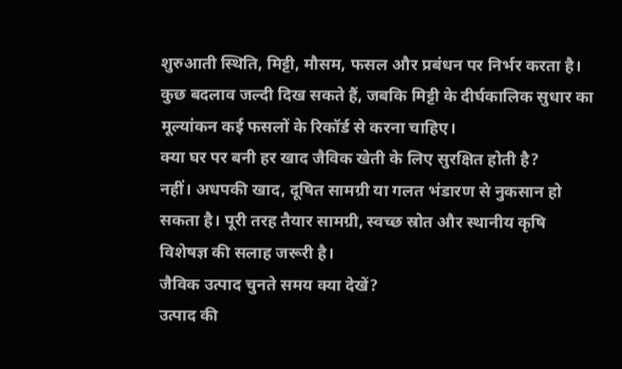शुरुआती स्थिति, मिट्टी, मौसम, फसल और प्रबंधन पर निर्भर करता है। कुछ बदलाव जल्दी दिख सकते हैं, जबकि मिट्टी के दीर्घकालिक सुधार का मूल्यांकन कई फसलों के रिकॉर्ड से करना चाहिए।
क्या घर पर बनी हर खाद जैविक खेती के लिए सुरक्षित होती है?
नहीं। अधपकी खाद, दूषित सामग्री या गलत भंडारण से नुकसान हो सकता है। पूरी तरह तैयार सामग्री, स्वच्छ स्रोत और स्थानीय कृषि विशेषज्ञ की सलाह जरूरी है।
जैविक उत्पाद चुनते समय क्या देखें?
उत्पाद की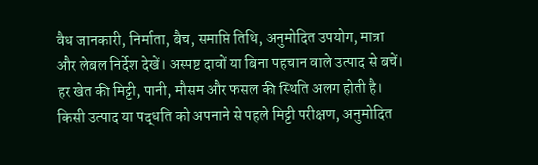वैध जानकारी, निर्माता, बैच, समाप्ति तिथि, अनुमोदित उपयोग, मात्रा और लेबल निर्देश देखें। अस्पष्ट दावों या बिना पहचान वाले उत्पाद से बचें।
हर खेत की मिट्टी, पानी, मौसम और फसल की स्थिति अलग होती है। किसी उत्पाद या पद्धति को अपनाने से पहले मिट्टी परीक्षण, अनुमोदित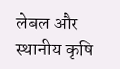लेबल और स्थानीय कृषि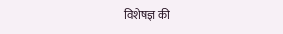विशेषज्ञ की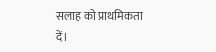सलाह को प्राथमिकता दें।